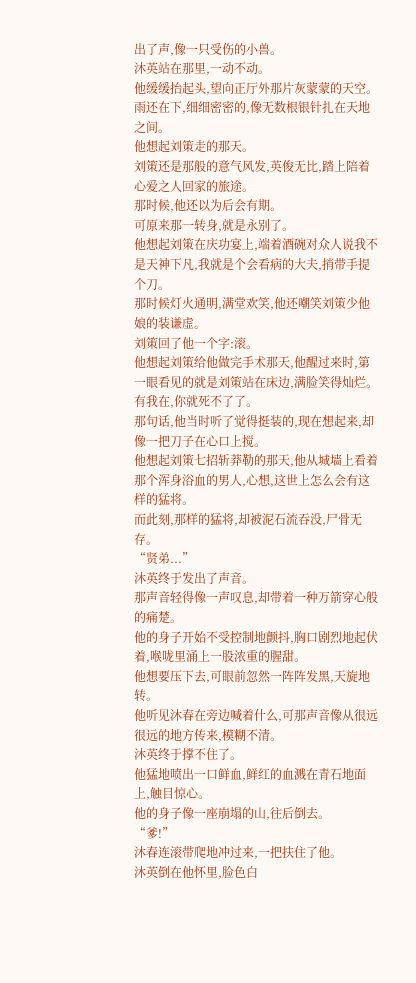出了声,像一只受伤的小兽。
沐英站在那里,一动不动。
他缓缓抬起头,望向正厅外那片灰蒙蒙的天空。
雨还在下,细细密密的,像无数根银针扎在天地之间。
他想起刘策走的那天。
刘策还是那般的意气风发,英俊无比,踏上陪着心爱之人回家的旅途。
那时候,他还以为后会有期。
可原来那一转身,就是永别了。
他想起刘策在庆功宴上,端着酒碗对众人说我不是天神下凡,我就是个会看病的大夫,捎带手提个刀。
那时候灯火通明,满堂欢笑,他还嘲笑刘策少他娘的装谦虚。
刘策回了他一个字:滚。
他想起刘策给他做完手术那天,他醒过来时,第一眼看见的就是刘策站在床边,满脸笑得灿烂。
有我在,你就死不了了。
那句话,他当时听了觉得挺装的,现在想起来,却像一把刀子在心口上搅。
他想起刘策七招斩莽勒的那天,他从城墙上看着那个浑身浴血的男人,心想,这世上怎么会有这样的猛将。
而此刻,那样的猛将,却被泥石流吞没,尸骨无存。
“贤弟...”
沐英终于发出了声音。
那声音轻得像一声叹息,却带着一种万箭穿心般的痛楚。
他的身子开始不受控制地颤抖,胸口剧烈地起伏着,喉咙里涌上一股浓重的腥甜。
他想要压下去,可眼前忽然一阵阵发黑,天旋地转。
他听见沐春在旁边喊着什么,可那声音像从很远很远的地方传来,模糊不清。
沐英终于撑不住了。
他猛地喷出一口鲜血,鲜红的血溅在青石地面上,触目惊心。
他的身子像一座崩塌的山,往后倒去。
“爹!”
沐春连滚带爬地冲过来,一把扶住了他。
沐英倒在他怀里,脸色白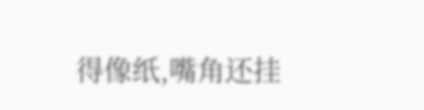得像纸,嘴角还挂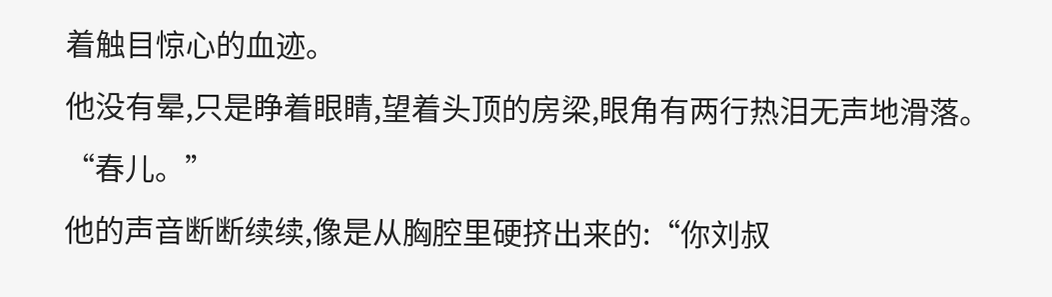着触目惊心的血迹。
他没有晕,只是睁着眼睛,望着头顶的房梁,眼角有两行热泪无声地滑落。
“春儿。”
他的声音断断续续,像是从胸腔里硬挤出来的:“你刘叔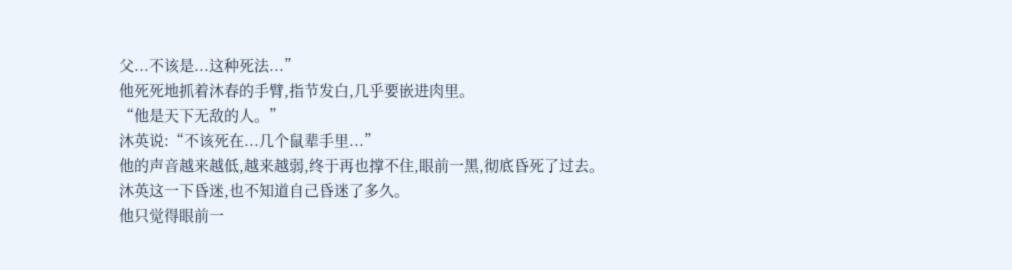父...不该是...这种死法...”
他死死地抓着沐春的手臂,指节发白,几乎要嵌进肉里。
“他是天下无敌的人。”
沐英说:“不该死在...几个鼠辈手里...”
他的声音越来越低,越来越弱,终于再也撑不住,眼前一黑,彻底昏死了过去。
沐英这一下昏迷,也不知道自己昏迷了多久。
他只觉得眼前一